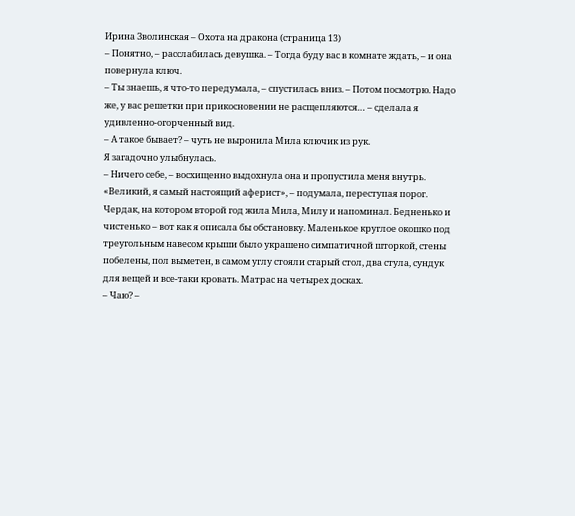Ирина Зволинская – Охота на дракона (страница 13)
– Понятно, – расслабилась девушка. – Тогда буду вас в комнате ждать, – и она повернула ключ.
– Ты знаешь, я что-то передумала, – спустилась вниз. – Потом посмотрю. Надо же, у вас решетки при прикосновении не расщепляются… – сделала я удивленно-огорченный вид.
– А такое бывает? – чуть не выронила Мила ключик из рук.
Я загадочно улыбнулась.
– Ничего себе, – восхищенно выдохнула она и пропустила меня внутрь.
«Великий, я самый настоящий аферист», – подумала, переступая порог.
Чердак, на котором второй год жила Мила, Милу и напоминал. Бедненько и чистенько – вот как я описала бы обстановку. Маленькое круглое окошко под треугольным навесом крыши было украшено симпатичной шторкой, стены побелены, пол выметен, в самом углу стояли старый стол, два стула, сундук для вещей и все-таки кровать. Матрас на четырех досках.
– Чаю? –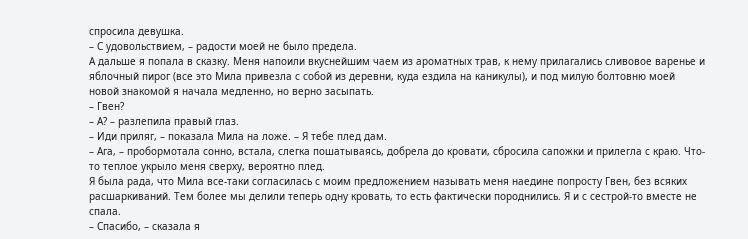спросила девушка.
– С удовольствием, – радости моей не было предела.
А дальше я попала в сказку. Меня напоили вкуснейшим чаем из ароматных трав, к нему прилагались сливовое варенье и яблочный пирог (все это Мила привезла с собой из деревни, куда ездила на каникулы), и под милую болтовню моей новой знакомой я начала медленно, но верно засыпать.
– Гвен?
– А? – разлепила правый глаз.
– Иди приляг, – показала Мила на ложе. – Я тебе плед дам.
– Ага, – пробормотала сонно, встала, слегка пошатываясь, добрела до кровати, сбросила сапожки и прилегла с краю. Что-то теплое укрыло меня сверху, вероятно плед.
Я была рада, что Мила все-таки согласилась с моим предложением называть меня наедине попросту Гвен, без всяких расшаркиваний. Тем более мы делили теперь одну кровать, то есть фактически породнились. Я и с сестрой-то вместе не спала.
– Спасибо, – сказала я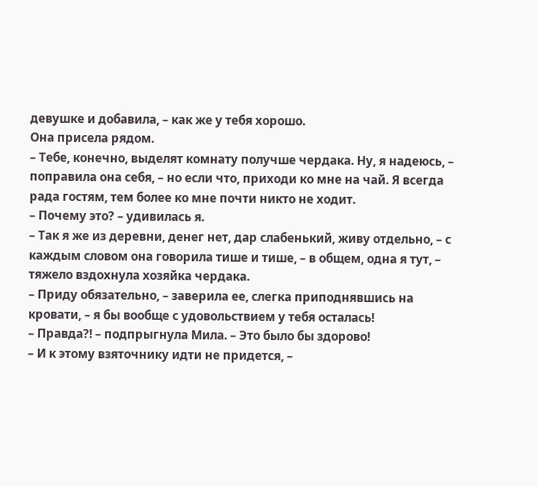девушке и добавила, – как же у тебя хорошо.
Она присела рядом.
– Тебе, конечно, выделят комнату получше чердака. Ну, я надеюсь, – поправила она себя, – но если что, приходи ко мне на чай. Я всегда рада гостям, тем более ко мне почти никто не ходит.
– Почему это? – удивилась я.
– Так я же из деревни, денег нет, дар слабенький, живу отдельно, – с каждым словом она говорила тише и тише, – в общем, одна я тут, – тяжело вздохнула хозяйка чердака.
– Приду обязательно, – заверила ее, слегка приподнявшись на кровати, – я бы вообще с удовольствием у тебя осталась!
– Правда?! – подпрыгнула Мила. – Это было бы здорово!
– И к этому взяточнику идти не придется, –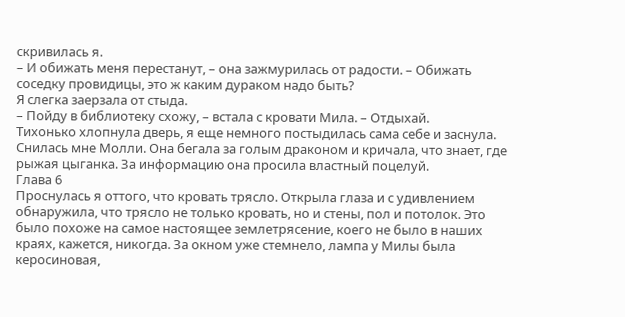скривилась я.
– И обижать меня перестанут, – она зажмурилась от радости. – Обижать соседку провидицы, это ж каким дураком надо быть?
Я слегка заерзала от стыда.
– Пойду в библиотеку схожу, – встала с кровати Мила. – Отдыхай.
Тихонько хлопнула дверь, я еще немного постыдилась сама себе и заснула.
Снилась мне Молли. Она бегала за голым драконом и кричала, что знает, где рыжая цыганка. За информацию она просила властный поцелуй.
Глава 6
Проснулась я оттого, что кровать трясло. Открыла глаза и с удивлением обнаружила, что трясло не только кровать, но и стены, пол и потолок. Это было похоже на самое настоящее землетрясение, коего не было в наших краях, кажется, никогда. За окном уже стемнело, лампа у Милы была керосиновая,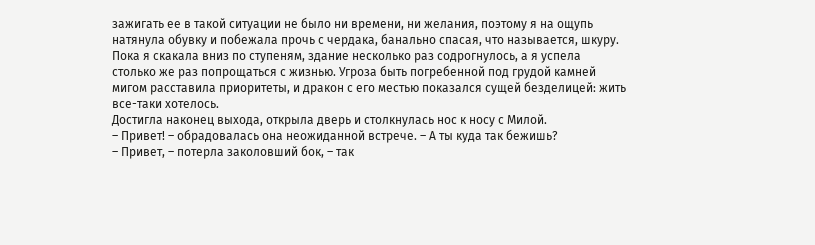зажигать ее в такой ситуации не было ни времени, ни желания, поэтому я на ощупь натянула обувку и побежала прочь с чердака, банально спасая, что называется, шкуру.
Пока я скакала вниз по ступеням, здание несколько раз содрогнулось, а я успела столько же раз попрощаться с жизнью. Угроза быть погребенной под грудой камней мигом расставила приоритеты, и дракон с его местью показался сущей безделицей: жить все-таки хотелось.
Достигла наконец выхода, открыла дверь и столкнулась нос к носу с Милой.
– Привет! – обрадовалась она неожиданной встрече. – А ты куда так бежишь?
– Привет, – потерла заколовший бок, – так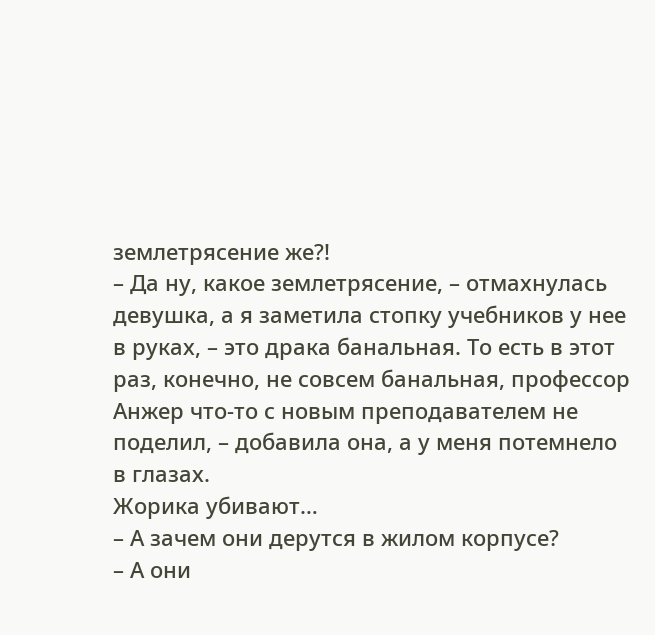землетрясение же?!
– Да ну, какое землетрясение, – отмахнулась девушка, а я заметила стопку учебников у нее в руках, – это драка банальная. То есть в этот раз, конечно, не совсем банальная, профессор Анжер что-то с новым преподавателем не поделил, – добавила она, а у меня потемнело в глазах.
Жорика убивают…
– А зачем они дерутся в жилом корпусе?
– А они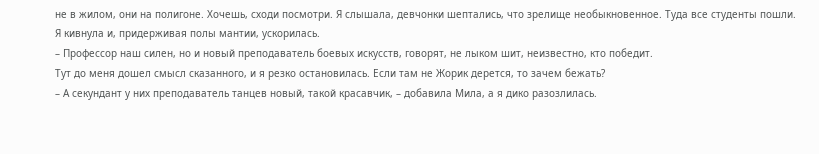не в жилом, они на полигоне. Хочешь, сходи посмотри. Я слышала, девчонки шептались, что зрелище необыкновенное. Туда все студенты пошли.
Я кивнула и, придерживая полы мантии, ускорилась.
– Профессор наш силен, но и новый преподаватель боевых искусств, говорят, не лыком шит, неизвестно, кто победит.
Тут до меня дошел смысл сказанного, и я резко остановилась. Если там не Жорик дерется, то зачем бежать?
– А секундант у них преподаватель танцев новый, такой красавчик, – добавила Мила, а я дико разозлилась.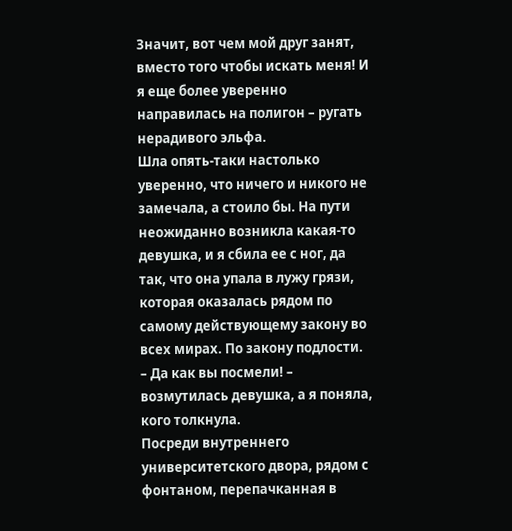Значит, вот чем мой друг занят, вместо того чтобы искать меня! И я еще более уверенно направилась на полигон – ругать нерадивого эльфа.
Шла опять-таки настолько уверенно, что ничего и никого не замечала, а стоило бы. На пути неожиданно возникла какая-то девушка, и я сбила ее с ног, да так, что она упала в лужу грязи, которая оказалась рядом по самому действующему закону во всех мирах. По закону подлости.
– Да как вы посмели! – возмутилась девушка, а я поняла, кого толкнула.
Посреди внутреннего университетского двора, рядом с фонтаном, перепачканная в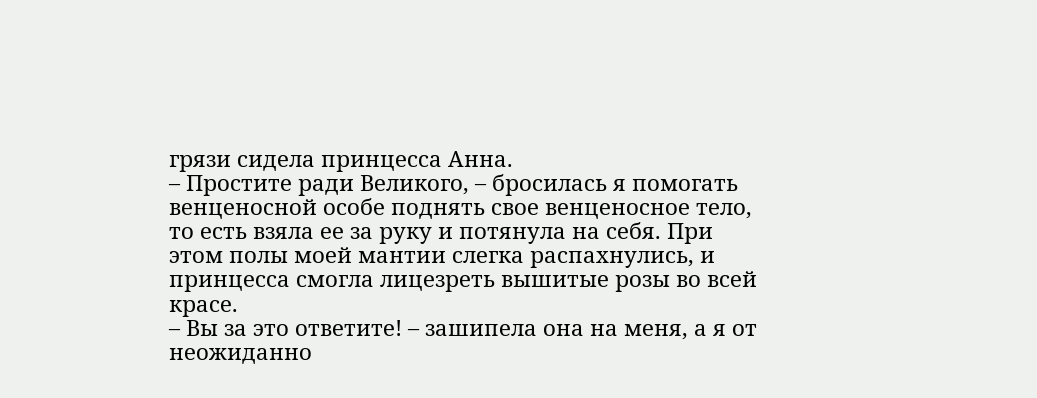грязи сидела принцесса Анна.
– Простите ради Великого, – бросилась я помогать венценосной особе поднять свое венценосное тело, то есть взяла ее за руку и потянула на себя. При этом полы моей мантии слегка распахнулись, и принцесса смогла лицезреть вышитые розы во всей красе.
– Вы за это ответите! – зашипела она на меня, а я от неожиданно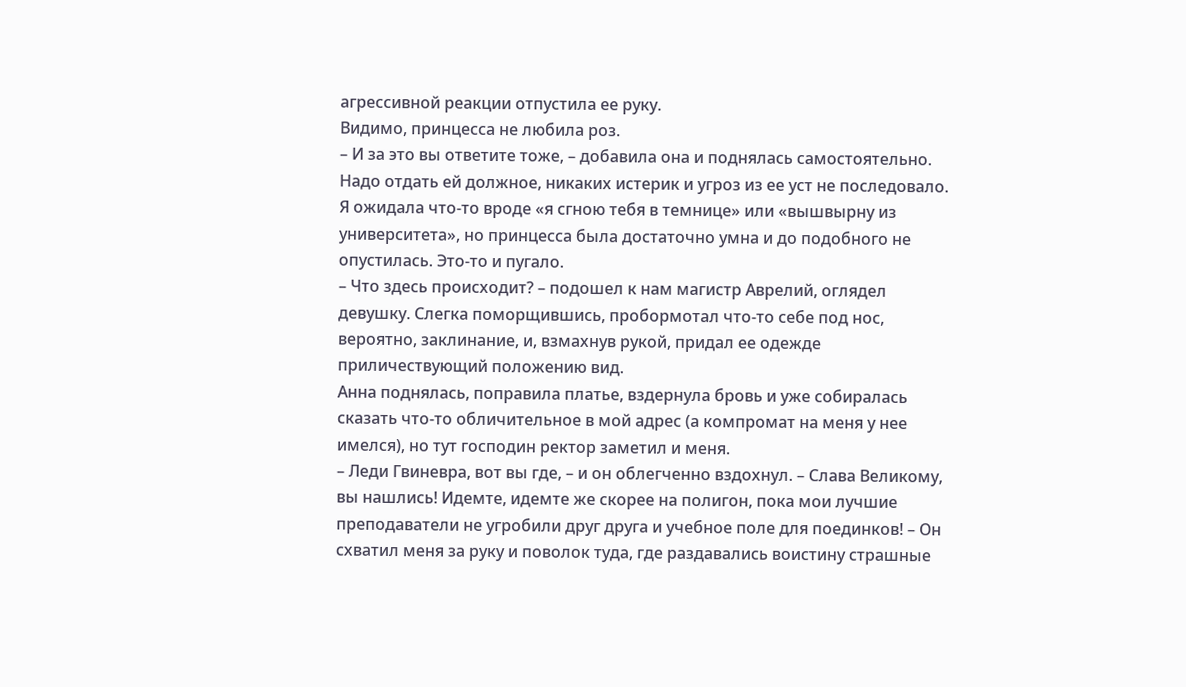агрессивной реакции отпустила ее руку.
Видимо, принцесса не любила роз.
– И за это вы ответите тоже, – добавила она и поднялась самостоятельно.
Надо отдать ей должное, никаких истерик и угроз из ее уст не последовало. Я ожидала что-то вроде «я сгною тебя в темнице» или «вышвырну из университета», но принцесса была достаточно умна и до подобного не опустилась. Это-то и пугало.
– Что здесь происходит? – подошел к нам магистр Аврелий, оглядел девушку. Слегка поморщившись, пробормотал что-то себе под нос, вероятно, заклинание, и, взмахнув рукой, придал ее одежде приличествующий положению вид.
Анна поднялась, поправила платье, вздернула бровь и уже собиралась сказать что-то обличительное в мой адрес (а компромат на меня у нее имелся), но тут господин ректор заметил и меня.
– Леди Гвиневра, вот вы где, – и он облегченно вздохнул. – Слава Великому, вы нашлись! Идемте, идемте же скорее на полигон, пока мои лучшие преподаватели не угробили друг друга и учебное поле для поединков! – Он схватил меня за руку и поволок туда, где раздавались воистину страшные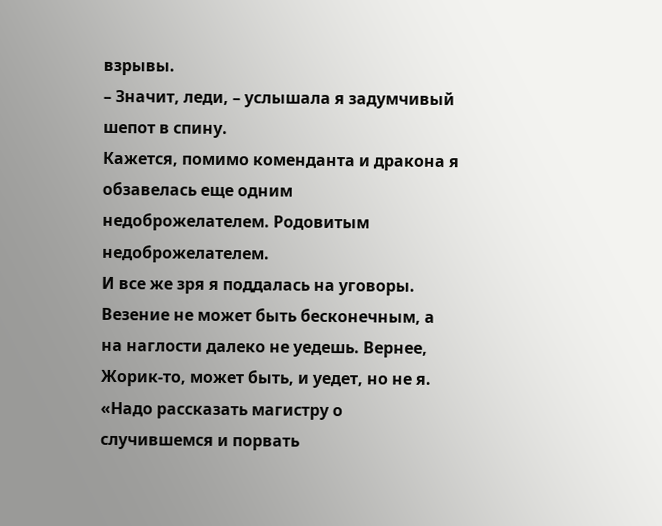взрывы.
– Значит, леди, – услышала я задумчивый шепот в спину.
Кажется, помимо коменданта и дракона я обзавелась еще одним недоброжелателем. Родовитым недоброжелателем.
И все же зря я поддалась на уговоры. Везение не может быть бесконечным, а на наглости далеко не уедешь. Вернее, Жорик-то, может быть, и уедет, но не я. «Надо рассказать магистру о случившемся и порвать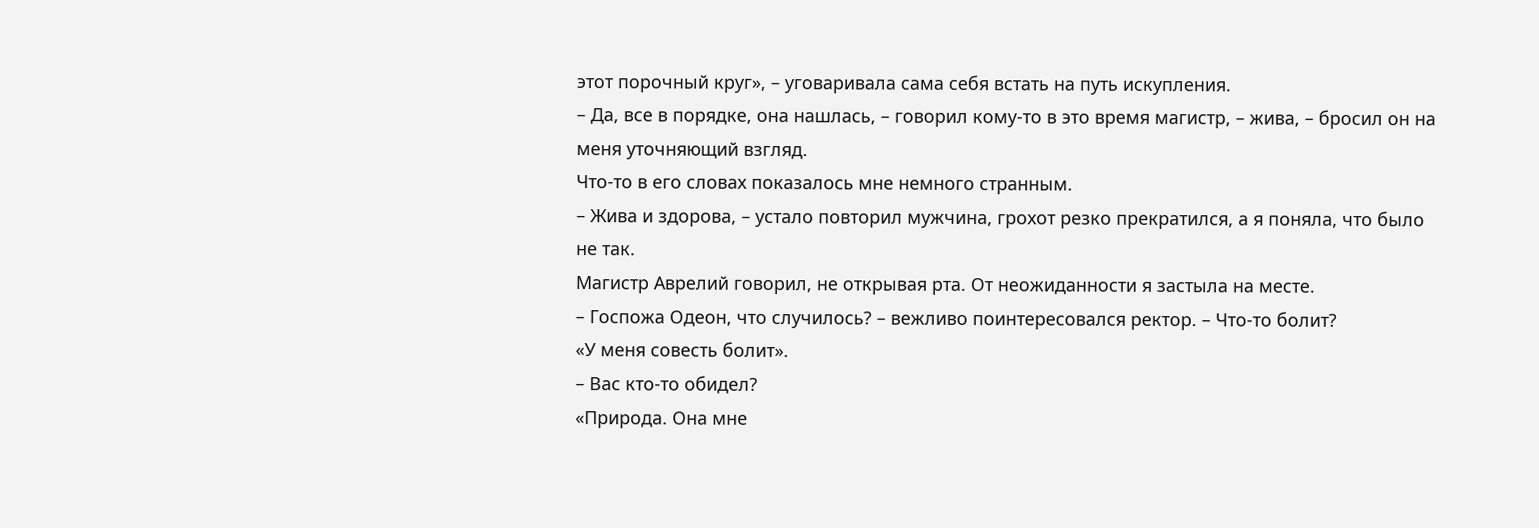этот порочный круг», – уговаривала сама себя встать на путь искупления.
– Да, все в порядке, она нашлась, – говорил кому-то в это время магистр, – жива, – бросил он на меня уточняющий взгляд.
Что-то в его словах показалось мне немного странным.
– Жива и здорова, – устало повторил мужчина, грохот резко прекратился, а я поняла, что было не так.
Магистр Аврелий говорил, не открывая рта. От неожиданности я застыла на месте.
– Госпожа Одеон, что случилось? – вежливо поинтересовался ректор. – Что-то болит?
«У меня совесть болит».
– Вас кто-то обидел?
«Природа. Она мне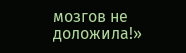мозгов не доложила!»